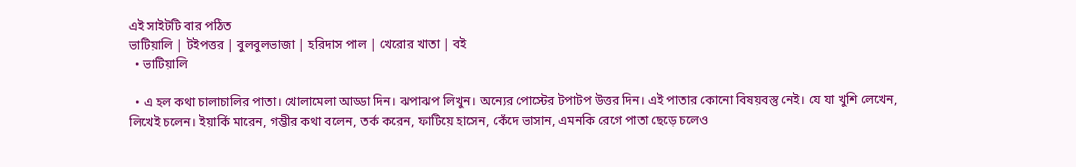এই সাইটটি বার পঠিত
ভাটিয়ালি | টইপত্তর | বুলবুলভাজা | হরিদাস পাল | খেরোর খাতা | বই
  • ভাটিয়ালি

  • এ হল কথা চালাচালির পাতা। খোলামেলা আড্ডা দিন। ঝপাঝপ লিখুন। অন্যের পোস্টের টপাটপ উত্তর দিন। এই পাতার কোনো বিষয়বস্তু নেই। যে যা খুশি লেখেন, লিখেই চলেন। ইয়ার্কি মারেন, গম্ভীর কথা বলেন, তর্ক করেন, ফাটিয়ে হাসেন, কেঁদে ভাসান, এমনকি রেগে পাতা ছেড়ে চলেও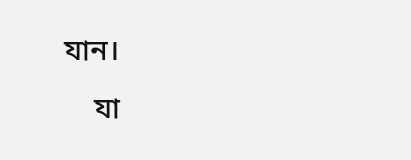যান।
    যা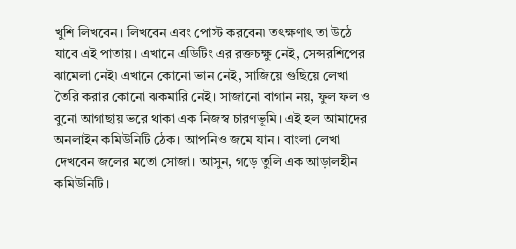খুশি লিখবেন। লিখবেন এবং পোস্ট করবেন৷ তৎক্ষণাৎ তা উঠে যাবে এই পাতায়। এখানে এডিটিং এর রক্তচক্ষু নেই, সেন্সরশিপের ঝামেলা নেই৷ এখানে কোনো ভান নেই, সাজিয়ে গুছিয়ে লেখা তৈরি করার কোনো ঝকমারি নেই। সাজানো বাগান নয়, ফুল ফল ও বুনো আগাছায় ভরে থাকা এক নিজস্ব চারণভূমি। এই হল আমাদের অনলাইন কমিউনিটি ঠেক। আপনিও জমে যান। বাংলা লেখা দেখবেন জলের মতো সোজা। আসুন, গড়ে তুলি এক আড়ালহীন কমিউনিটি।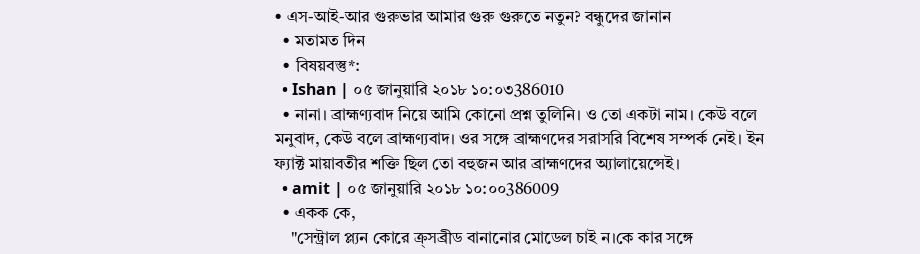• এস-আই-আর গুরুভার আমার গুরু গুরুতে নতুন? বন্ধুদের জানান
  • মতামত দিন
  • বিষয়বস্তু*:
  • Ishan | ০৫ জানুয়ারি ২০১৮ ১০:০৩386010
  • নানা। ব্রাহ্মণ্যবাদ নিয়ে আমি কোনো প্রশ্ন তুলিনি। ও তো একটা নাম। কেউ বলে মনুবাদ, কেউ বলে ব্রাহ্মণ্যবাদ। ওর সঙ্গে ব্রাহ্মণদের সরাসরি বিশেষ সম্পর্ক নেই। ইন ফ্যাক্ট মায়াবতীর শক্তি ছিল তো বহুজন আর ব্রাহ্মণদের অ্যালায়েন্সেই।
  • amit | ০৫ জানুয়ারি ২০১৮ ১০:০০386009
  • একক কে,
    "সেন্ট্রাল প্ল্যন কোরে ক্র্সব্রীড বানানোর মোডেল চাই ন।কে কার সঙ্গে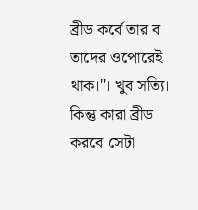ব্রীড কর্বে তার ব তাদের ওপোরেই থাক।"। খুব সত্যি। কিন্তু কারা ব্রীড করবে সেটা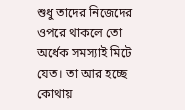শুধু তাদের নিজেদের ওপরে থাকলে তো অর্ধেক সমস্যাই মিটে যেত। তা আর হচ্ছে কোথায়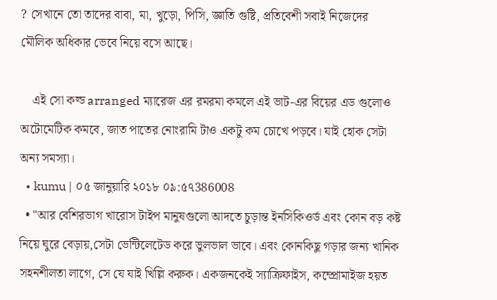? সেখানে তো তাদের বাবা, মা, খুড়ো, পিসি, জ্ঞাতি গুষ্টি, প্রতিবেশী সবাই নিজেদের মৌলিক অধিকার ভেবে নিয়ে বসে আছে।

    এই সো কল্ড arranged ম্যারেজ এর রমরমা কমলে এই ভাট-এর বিয়ের এড গুলোও অটোমেটিক কমবে, জাত পাতের নোংরামি টাও একটু কম চোখে পড়বে। যাই হোক সেটা অন্য সমস্যা।
  • kumu | ০৫ জানুয়ারি ২০১৮ ০৯:৫৭386008
  • "আর বেশিরভাগ খারোস টাইপ মানুষগুলো আদতে চুড়ান্ত ইনসিকিওর্ড এবং কোন বড় কষ্ট নিয়ে ঘুরে বেড়ায়,সেটা ভেন্টিলেটেড করে ভুলভাল ভাবে। এবং কোনকিছু গড়ার জন্য খানিক সহনশীলতা লাগে, সে যে যাই খিল্লি করুক। একজনকেই স্যাক্রিফাইস, কম্প্রোমাইজ হয়ত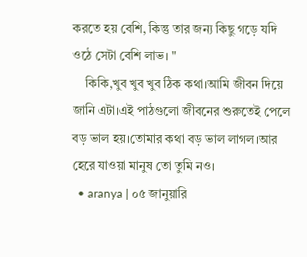করতে হয় বেশি, কিন্তু তার জন্য কিছু গড়ে যদি ওঠে সেটা বেশি লাভ। "
    কিকি,খুব খুব খুব ঠিক কথা।আমি জীবন দিয়ে জানি এটা।এই পাঠগুলো জীবনের শুরুতেই পেলে বড় ভাল হয়।তোমার কথা বড় ভাল লাগল।আর হেরে যাওয়া মানুষ তো তুমি নও।
  • aranya | ০৫ জানুয়ারি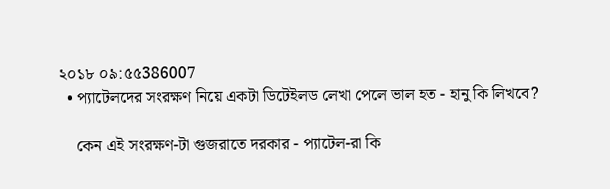২০১৮ ০৯:৫৫386007
  • প্যাটেলদের সংরক্ষণ নিয়ে একটা ডিটেইলড লেখা পেলে ভাল হত - হানু কি লিখবে?

    কেন এই সংরক্ষণ-টা গুজরাতে দরকার - প্যাটেল-রা কি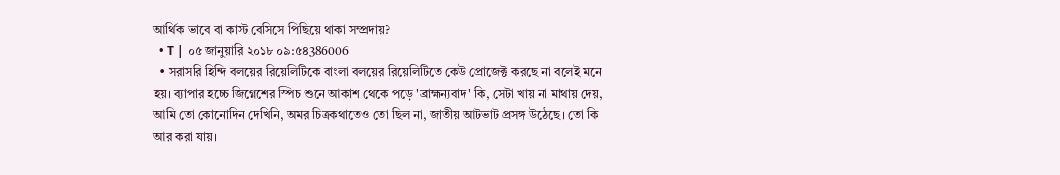আর্থিক ভাবে বা কাস্ট বেসিসে পিছিয়ে থাকা সম্প্রদায়?
  • T | ০৫ জানুয়ারি ২০১৮ ০৯:৫৪386006
  • সরাসরি হিন্দি বলয়ের রিয়েলিটিকে বাংলা বলয়ের রিয়েলিটিতে কেউ প্রোজেক্ট করছে না বলেই মনে হয়। ব্যাপার হচ্চে জিগ্নেশের স্পিচ শুনে আকাশ থেকে পড়ে 'ব্রাহ্মন্যবাদ' কি, সেটা খায় না মাথায় দেয়, আমি তো কোনোদিন দেখিনি, অমর চিত্রকথাতেও তো ছিল না, জাতীয় আটভাট প্রসঙ্গ উঠেছে। তো কি আর করা যায়।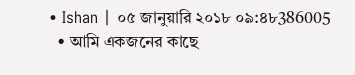• Ishan | ০৫ জানুয়ারি ২০১৮ ০৯:৪৮386005
  • আমি একজনের কাছে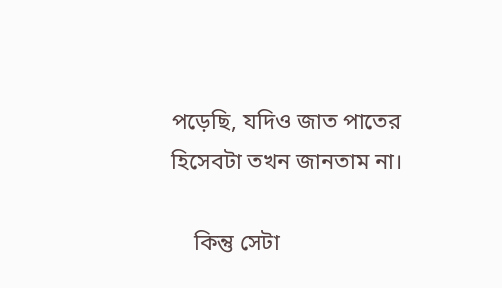পড়েছি, যদিও জাত পাতের হিসেবটা তখন জানতাম না।

    কিন্তু সেটা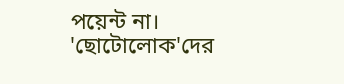পয়েন্ট না। 'ছোটোলোক'দের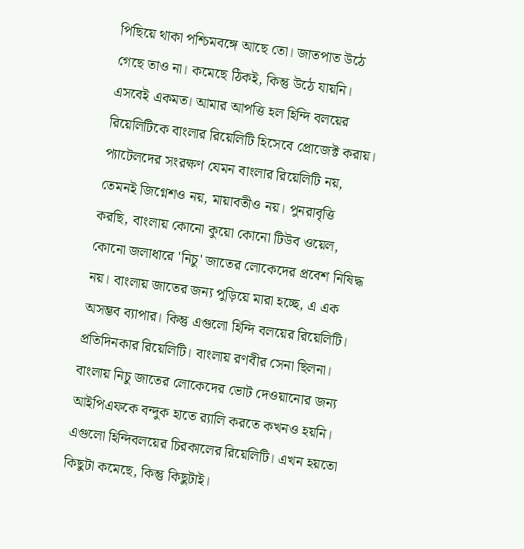পিছিয়ে থাকা পশ্চিমবঙ্গে আছে তো। জাতপাত উঠে গেছে তাও না। কমেছে ঠিকই, কিন্তু উঠে যায়নি। এসবেই একমত। আমার আপত্তি হল হিন্দি বলয়ের রিয়েলিটিকে বাংলার রিয়েলিটি হিসেবে প্রোজেক্ট করায়। প্যাটেলদের সংরক্ষণ যেমন বাংলার রিয়েলিটি নয়, তেমনই জিগ্নেশও নয়, মায়াবতীও নয়। পুনরাবৃত্তি করছি, বাংলায় কোনো কুয়ো কোনো টিউব ওয়েল, কোনো জলাধারে 'নিচু' জাতের লোকেদের প্রবেশ নিষিদ্ধ নয়। বাংলায় জাতের জন্য পুড়িয়ে মারা হচ্ছে, এ এক অসম্ভব ব্যাপার। কিন্তু এগুলো হিন্দি বলয়ের রিয়েলিটি। প্রতিদিনকার রিয়েলিটি। বাংলায় রণবীর সেনা ছিলনা। বাংলায় নিচু জাতের লোকেদের ভোট দেওয়ানোর জন্য আইপিএফকে বন্দুক হাতে র‌্যালি করতে কখনও হয়নি। এগুলো হিন্দিবলয়ের চিরকালের রিয়েলিটি। এখন হয়তো কিছুটা কমেছে, কিন্তু কিছুটাই।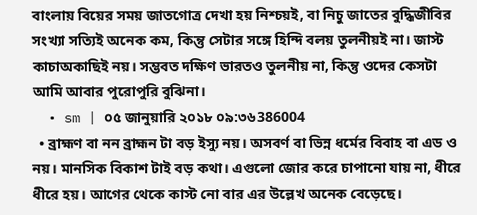বাংলায় বিয়ের সময় জাতগোত্র দেখা হয় নিশ্চয়ই, বা নিচু জাতের বুদ্ধিজীবির সংখ্যা সত্যিই অনেক কম, কিন্তু সেটার সঙ্গে হিন্দি বলয় তুলনীয়ই না। জাস্ট কাচাঅকাছিই নয়। সম্ভবত দক্ষিণ ভারতও তুলনীয় না, কিন্তু ওদের কেসটা আমি আবার পুরোপুরি বুঝিনা।
  • sm | ০৫ জানুয়ারি ২০১৮ ০৯:৩৬386004
  • ব্রাহ্মণ বা নন ব্রাহ্মন টা বড় ইস্যু নয়। অসবর্ণ বা ভিন্ন ধর্মের বিবাহ বা এড ও নয়। মানসিক বিকাশ টাই বড় কথা। এগুলো জোর করে চাপানো যায় না, ধীরে ধীরে হয়। আগের থেকে কাস্ট নো বার এর উল্লেখ অনেক বেড়েছে।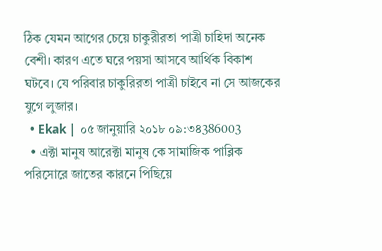ঠিক যেমন আগের চেয়ে চাকুরীরতা পাত্রী চাহিদা অনেক বেশী। কারণ এতে ঘরে পয়সা আসবে আর্থিক বিকাশ ঘটবে। যে পরিবার চাকুরিরতা পাত্রী চাইবে না সে আজকের যুগে লুজার।
  • Ekak | ০৫ জানুয়ারি ২০১৮ ০৯:৩৪386003
  • এক্টা মানুষ আরেক্টা মানুষ কে সামাজিক পাব্লিক পরিসোরে জাতের কারনে পিছিয়ে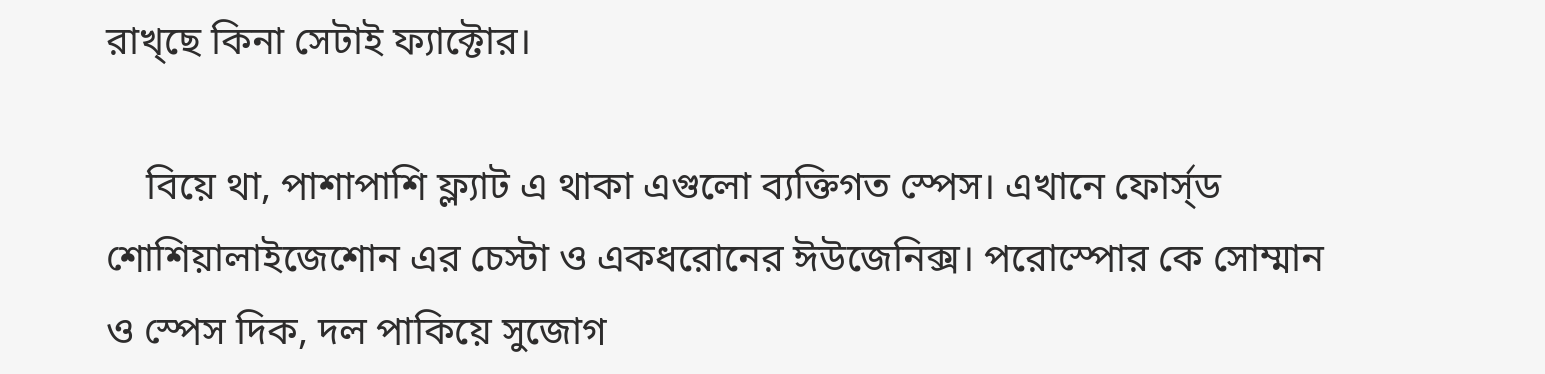রাখ্ছে কিনা সেটাই ফ্যাক্টোর।

    বিয়ে থা, পাশাপাশি ফ্ল্যাট এ থাকা এগুলো ব্যক্তিগত স্পেস। এখানে ফোর্স্ড শোশিয়ালাইজেশোন এর চেস্টা ও একধরোনের ঈউজেনিক্স। পরোস্পোর কে সোম্মান ও স্পেস দিক, দল পাকিয়ে সুজোগ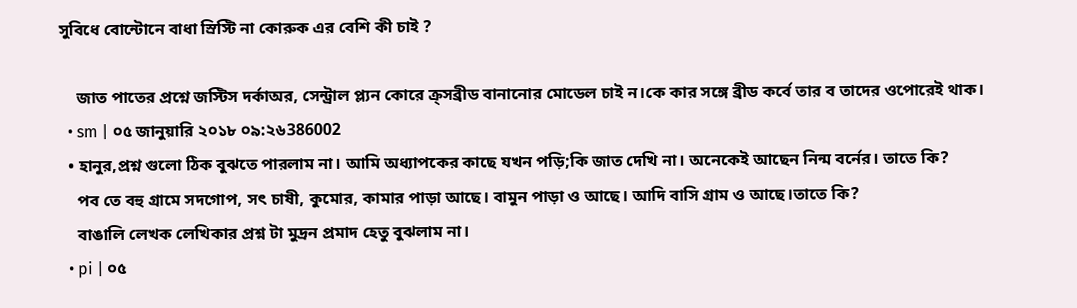সুবিধে বোন্টোনে বাধা স্রিস্টি না কোরুক এর বেশি কী চাই ?

    জাত পাতের প্রশ্নে জস্টিস দর্কাঅর, সেন্ট্রাল প্ল্যন কোরে ক্র্সব্রীড বানানোর মোডেল চাই ন।কে কার সঙ্গে ব্রীড কর্বে তার ব তাদের ওপোরেই থাক।
  • sm | ০৫ জানুয়ারি ২০১৮ ০৯:২৬386002
  • হানুর,প্রশ্ন গুলো ঠিক বুঝতে পারলাম না। আমি অধ্যাপকের কাছে যখন পড়ি;কি জাত দেখি না। অনেকেই আছেন নিন্ম বর্নের। তাতে কি?
    পব তে বহু গ্রামে সদগোপ, সৎ চাষী, কুমোর, কামার পাড়া আছে। বামুন পাড়া ও আছে। আদি বাসি গ্রাম ও আছে।তাতে কি?
    বাঙালি লেখক লেখিকার প্রশ্ন টা মুদ্রন প্রমাদ হেতু বুঝলাম না।
  • pi | ০৫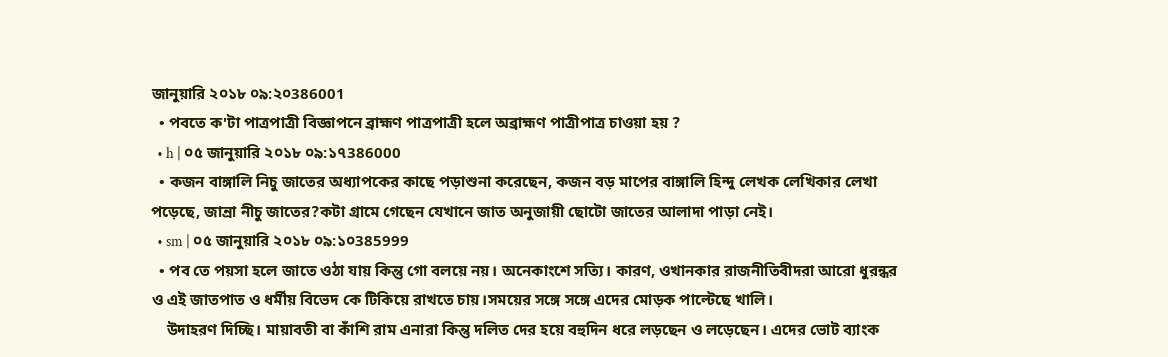জানুয়ারি ২০১৮ ০৯:২০386001
  • পবতে ক'টা পাত্রপাত্রী বিজ্ঞাপনে ব্রাহ্মণ পাত্রপাত্রী হলে অব্রাহ্মণ পাত্রীপাত্র চাওয়া হয় ?
  • h | ০৫ জানুয়ারি ২০১৮ ০৯:১৭386000
  • কজন বাঙ্গালি নিচু জাতের অধ্যাপকের কাছে পড়াশুনা করেছেন, কজন বড় মাপের বাঙ্গালি হিন্দু লেখক লেখিকার লেখা পড়েছে, জান্রা নীচু জাতের?কটা গ্রামে গেছেন যেখানে জাত অনুজায়ী ছোটো জাতের আলাদা পাড়া নেই।
  • sm | ০৫ জানুয়ারি ২০১৮ ০৯:১০385999
  • পব তে পয়সা হলে জাতে ওঠা যায় কিন্তু গো বলয়ে নয়। অনেকাংশে সত্যি। কারণ, ওখানকার রাজনীতিবীদরা আরো ধুরন্ধর ও এই জাতপাত ও ধর্মীয় বিভেদ কে টিকিয়ে রাখতে চায়।সময়ের সঙ্গে সঙ্গে এদের মোড়ক পাল্টেছে খালি।
    উদাহরণ দিচ্ছি। মায়াবতী বা কাঁশি রাম এনারা কিন্তু দলিত দের হয়ে বহুদিন ধরে লড়ছেন ও লড়েছেন। এদের ভোট ব্যাংক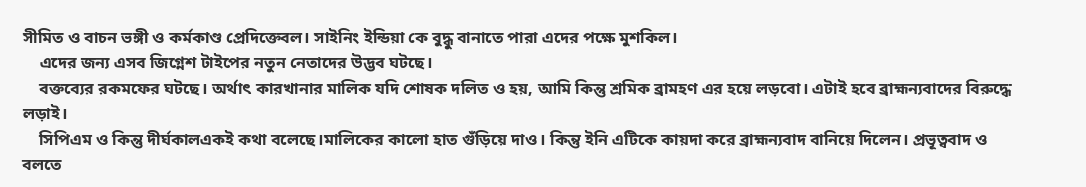সীমিত ও বাচন ভঙ্গী ও কর্মকাণ্ড প্রেদিক্তেবল। সাইনিং ইন্ডিয়া কে বুদ্ধু বানাতে পারা এদের পক্ষে মুশকিল।
    এদের জন্য এসব জিগ্নেশ টাইপের নতুন নেতাদের উদ্ভব ঘটছে।
    বক্তব্যের রকমফের ঘটছে। অর্থাৎ কারখানার মালিক যদি শোষক দলিত ও হয়, আমি কিন্তু শ্রমিক ব্রামহণ এর হয়ে লড়বো। এটাই হবে ব্রাহ্মন্যবাদের বিরুদ্ধে লড়াই।
    সিপিএম ও কিন্তু দীর্ঘকালএকই কথা বলেছে।মালিকের কালো হাত গুঁড়িয়ে দাও। কিন্তু ইনি এটিকে কায়দা করে ব্রাহ্মন্যবাদ বানিয়ে দিলেন। প্রভূত্ববাদ ও বলতে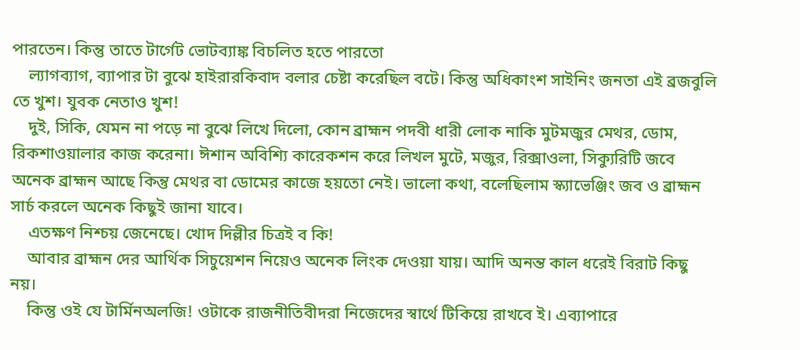পারতেন। কিন্তু তাতে টার্গেট ভোটব্যাঙ্ক বিচলিত হতে পারতো
    ল্যাগব্যাগ, ব্যাপার টা বুঝে হাইরারকিবাদ বলার চেষ্টা করেছিল বটে। কিন্তু অধিকাংশ সাইনিং জনতা এই ব্রজবুলি তে খুশ। যুবক নেতাও খুশ!
    দুই, সিকি, যেমন না পড়ে না বুঝে লিখে দিলো, কোন ব্রাহ্মন পদবী ধারী লোক নাকি মুটমজুর মেথর, ডোম, রিকশাওয়ালার কাজ করেনা। ঈশান অবিশ্যি কারেকশন করে লিখল মুটে, মজুর, রিক্সাওলা, সিক্যুরিটি জবে অনেক ব্রাহ্মন আছে কিন্তু মেথর বা ডোমের কাজে হয়তো নেই। ভালো কথা, বলেছিলাম স্ক্যাভেঞ্জিং জব ও ব্রাহ্মন সার্চ করলে অনেক কিছুই জানা যাবে।
    এতক্ষণ নিশ্চয় জেনেছে। খোদ দিল্লীর চিত্রই ব কি!
    আবার ব্রাহ্মন দের আর্থিক সিচুয়েশন নিয়েও অনেক লিংক দেওয়া যায়। আদি অনন্ত কাল ধরেই বিরাট কিছু নয়।
    কিন্তু ওই যে টার্মিনঅলজি! ওটাকে রাজনীতিবীদরা নিজেদের স্বার্থে টিকিয়ে রাখবে ই। এব্যাপারে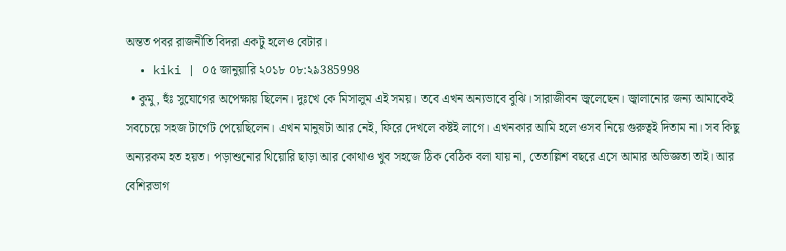অন্তত পবর রাজনীতি বিদরা একটু হলেও বেটার।
  • kiki | ০৫ জানুয়ারি ২০১৮ ০৮:২৯385998
  • কুমু, হুঁঃ সুযোগের অপেক্ষায় ছিলেন। দুঃখে কে মিসালুম এই সময়। তবে এখন অন্যভাবে বুঝি। সারাজীবন জ্বলেছেন। জ্বালানোর জন্য আমাকেই সবচেয়ে সহজ টার্গেট পেয়েছিলেন। এখন মানুষটা আর নেই, ফিরে দেখলে কষ্টই লাগে। এখনকার আমি হলে ওসব নিয়ে গুরুত্বই দিতাম না। সব কিছু অন্যরকম হত হয়ত। পড়াশুনোর থিয়োরি ছাড়া আর কোথাও খুব সহজে ঠিক বেঠিক বলা যায় না, তেতাল্লিশ বছরে এসে আমার অভিজ্ঞতা তাই। আর বেশিরভাগ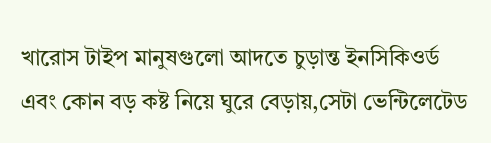খারোস টাইপ মানুষগুলো আদতে চুড়ান্ত ইনসিকিওর্ড এবং কোন বড় কষ্ট নিয়ে ঘুরে বেড়ায়,সেটা ভেন্টিলেটেড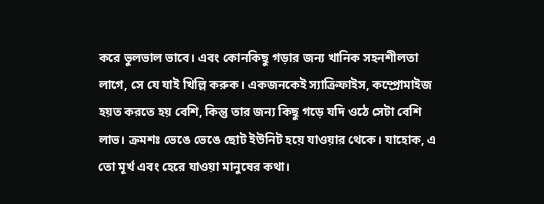করে ভুলভাল ভাবে। এবং কোনকিছু গড়ার জন্য খানিক সহনশীলতা লাগে, সে যে যাই খিল্লি করুক। একজনকেই স্যাক্রিফাইস, কম্প্রোমাইজ হয়ত করতে হয় বেশি, কিন্তু তার জন্য কিছু গড়ে যদি ওঠে সেটা বেশি লাভ। ক্রমশঃ ভেঙে ভেঙে ছোট ইউনিট হয়ে যাওয়ার থেকে। যাহোক, এ তো মূর্খ এবং হেরে যাওয়া মানুষের কথা।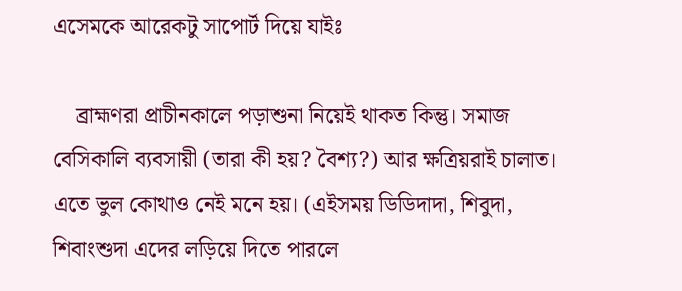এসেমকে আরেকটু সাপোর্ট দিয়ে যাইঃ

    ব্রাহ্মণরা প্রাচীনকালে পড়াশুনা নিয়েই থাকত কিন্তু। সমাজ বেসিকালি ব্যবসায়ী (তারা কী হয়? বৈশ্য?) আর ক্ষত্রিয়রাই চালাত। এতে ভুল কোথাও নেই মনে হয়। (এইসময় ডিডিদাদা, শিবুদা, শিবাংশুদা এদের লড়িয়ে দিতে পারলে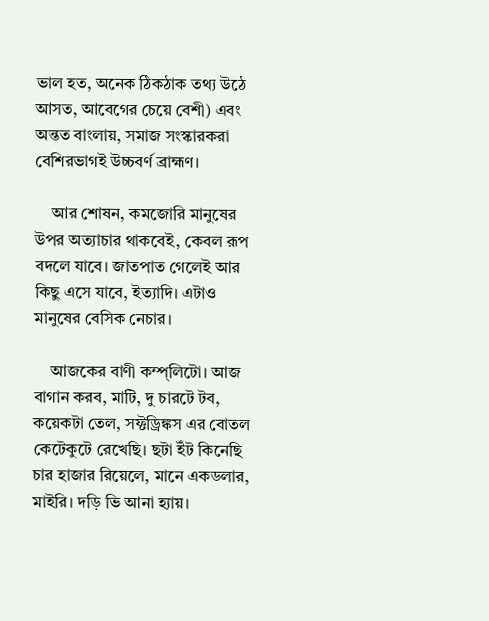ভাল হত, অনেক ঠিকঠাক তথ্য উঠে আসত, আবেগের চেয়ে বেশী) এবং অন্তত বাংলায়, সমাজ সংস্কারকরা বেশিরভাগই উচ্চবর্ণ ব্রাহ্মণ।

    আর শোষন, কমজোরি মানুষের উপর অত্যাচার থাকবেই, কেবল রূপ বদলে যাবে। জাতপাত গেলেই আর কিছু এসে যাবে, ইত্যাদি। এটাও মানুষের বেসিক নেচার।

    আজকের বাণী কম্প্লিটো। আজ বাগান করব, মাটি, দু চারটে টব, কয়েকটা তেল, সফ্টড্রিঙ্কস এর বোতল কেটেকুটে রেখেছি। ছটা ইঁট কিনেছি চার হাজার রিয়েলে, মানে একডলার, মাইরি। দড়ি ভি আনা হ্যায়।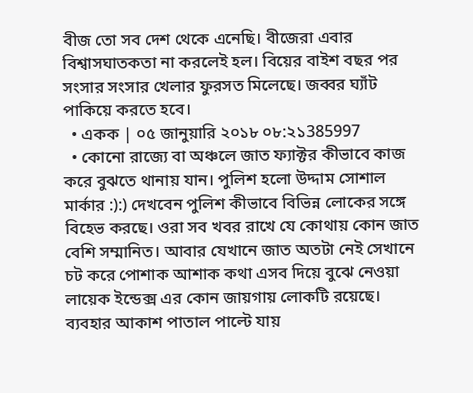বীজ তো সব দেশ থেকে এনেছি। বীজেরা এবার বিশ্বাসঘাতকতা না করলেই হল। বিয়ের বাইশ বছর পর সংসার সংসার খেলার ফুরসত মিলেছে। জব্বর ঘ্যাঁট পাকিয়ে করতে হবে।
  • একক | ০৫ জানুয়ারি ২০১৮ ০৮:২১385997
  • কোনো রাজ্যে বা অঞ্চলে জাত ফ্যাক্টর কীভাবে কাজ করে বুঝতে থানায় যান। পুলিশ হলো উদ্দাম সোশাল মার্কার :):) দেখবেন পুলিশ কীভাবে বিভিন্ন লোকের সঙ্গে বিহেভ করছে। ওরা সব খবর রাখে যে কোথায় কোন জাত বেশি সম্মানিত। আবার যেখানে জাত অতটা নেই সেখানে চট করে পোশাক আশাক কথা এসব দিয়ে বুঝে নেওয়া লায়েক ইন্ডেক্স এর কোন জায়গায় লোকটি রয়েছে। ব্যবহার আকাশ পাতাল পাল্টে যায়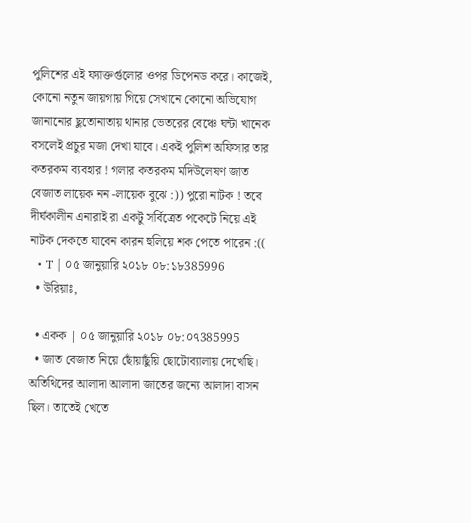পুলিশের এই ফ্যাক্তর্গুলোর ওপর ডিপেনড করে। কাজেই, কোনো নতুন জায়গায় গিয়ে সেখানে কোনো অভিযোগ জানানোর ছুতোনাতায় থানার ভেতরের বেঞ্চে ঘন্টা খানেক বসলেই প্রচুর মজা দেখা যাবে। একই পুলিশ অফিসার তার কতরকম ব্যবহার ! গলার কতরকম মদিউলেষণ জাত বেজাত লায়েক নন -লায়েক বুঝে :)) পুরো নাটক ! তবে দীর্ঘকালীন এনারাই রা একটু সর্বিত্রেত পকেটে নিয়ে এই নাটক দেকতে যাবেন কারন হুলিয়ে শক পেতে পারেন :((
  • T | ০৫ জানুয়ারি ২০১৮ ০৮:১৮385996
  • উরিয়াঃ,

  • একক | ০৫ জানুয়ারি ২০১৮ ০৮:০৭385995
  • জাত বেজাত নিয়ে ছোঁয়াছুঁয়ি ছোটোব্যালায় দেখেছি। অতিথিদের আলাদা আলাদা জাতের জন্যে আলাদা বাসন ছিল। তাতেই খেতে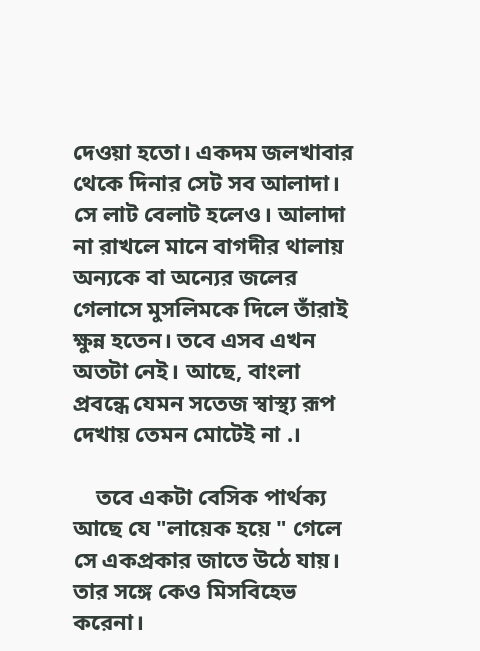দেওয়া হতো। একদম জলখাবার থেকে দিনার সেট সব আলাদা। সে লাট বেলাট হলেও। আলাদা না রাখলে মানে বাগদীর থালায় অন্যকে বা অন্যের জলের গেলাসে মুসলিমকে দিলে তাঁরাই ক্ষুন্ন হতেন। তবে এসব এখন অতটা নেই। আছে, বাংলা প্রবন্ধে যেমন সতেজ স্বাস্থ্য রূপ দেখায় তেমন মোটেই না .।

    তবে একটা বেসিক পার্থক্য আছে যে "লায়েক হয়ে " গেলে সে একপ্রকার জাতে উঠে যায়। তার সঙ্গে কেও মিসবিহেভ করেনা।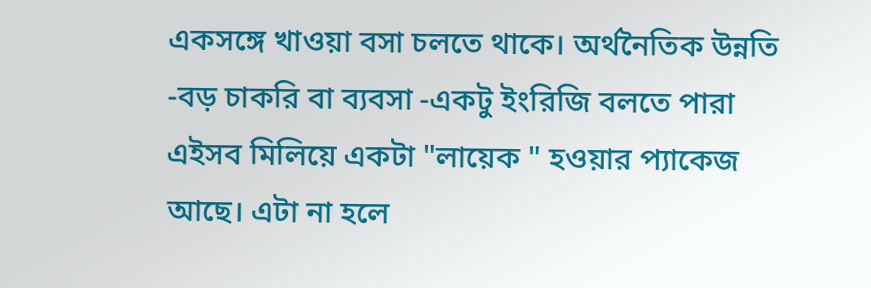একসঙ্গে খাওয়া বসা চলতে থাকে। অর্থনৈতিক উন্নতি -বড় চাকরি বা ব্যবসা -একটু ইংরিজি বলতে পারা এইসব মিলিয়ে একটা "লায়েক " হওয়ার প্যাকেজ আছে। এটা না হলে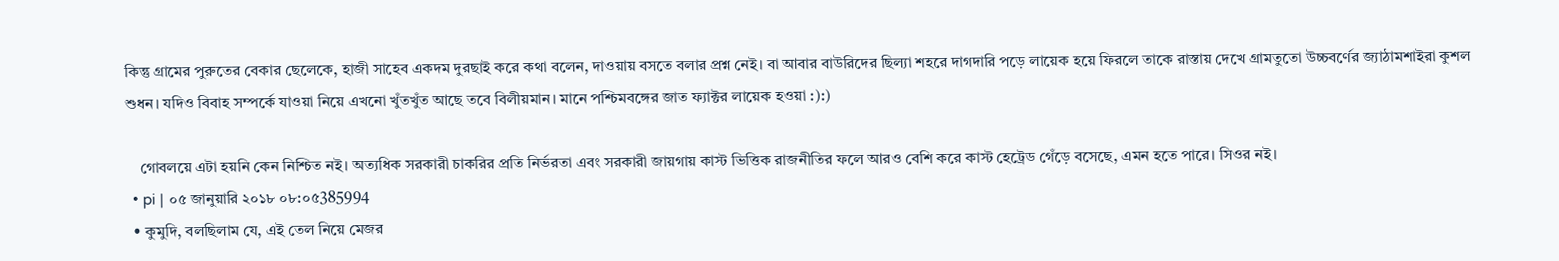কিন্তু গ্রামের পুরুতের বেকার ছেলেকে, হাজী সাহেব একদম দুরছাই করে কথা বলেন, দাওয়ায় বসতে বলার প্রশ্ন নেই। বা আবার বাউরিদের ছিল্যা শহরে দাগদারি পড়ে লায়েক হয়ে ফিরলে তাকে রাস্তায় দেখে গ্রামতুতো উচ্চবর্ণের জ্যাঠামশাইরা কুশল শুধন। যদিও বিবাহ সম্পর্কে যাওয়া নিয়ে এখনো খুঁতখুঁত আছে তবে বিলীয়মান। মানে পশ্চিমবঙ্গের জাত ফ্যাক্টর লায়েক হওয়া :):)

    গোবলয়ে এটা হয়নি কেন নিশ্চিত নই। অত্যধিক সরকারী চাকরির প্রতি নির্ভরতা এবং সরকারী জায়গায় কাস্ট ভিত্তিক রাজনীতির ফলে আরও বেশি করে কাস্ট হেট্রেড গেঁড়ে বসেছে, এমন হতে পারে। সিওর নই।
  • pi | ০৫ জানুয়ারি ২০১৮ ০৮:০৫385994
  • কুমুদি, বলছিলাম যে, এই তেল নিয়ে মেজর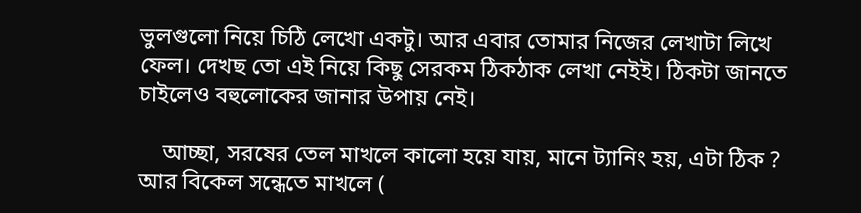ভুলগুলো নিয়ে চিঠি লেখো একটু। আর এবার তোমার নিজের লেখাটা লিখে ফেল। দেখছ তো এই নিয়ে কিছু সেরকম ঠিকঠাক লেখা নেইই। ঠিকটা জানতে চাইলেও বহুলোকের জানার উপায় নেই।

    আচ্ছা, সরষের তেল মাখলে কালো হয়ে যায়, মানে ট্যানিং হয়, এটা ঠিক ? আর বিকেল সন্ধেতে মাখলে (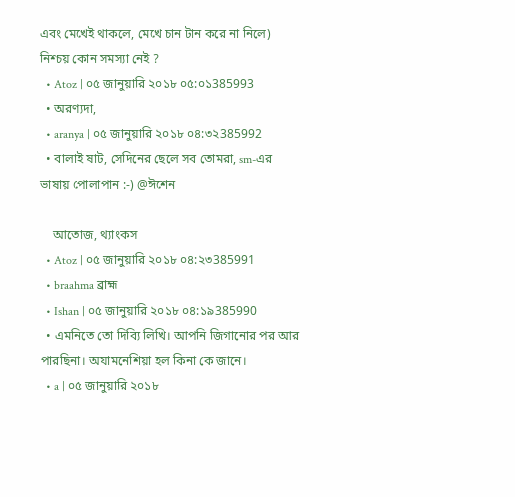এবং মেখেই থাকলে, মেখে চান টান করে না নিলে) নিশ্চয় কোন সমস্যা নেই ?
  • Atoz | ০৫ জানুয়ারি ২০১৮ ০৫:০১385993
  • অরণ্যদা,
  • aranya | ০৫ জানুয়ারি ২০১৮ ০৪:৩২385992
  • বালাই ষাট, সেদিনের ছেলে সব তোমরা, sm-এর ভাষায় পোলাপান :-) @ঈশেন

    আতোজ, থ্যাংকস
  • Atoz | ০৫ জানুয়ারি ২০১৮ ০৪:২৩385991
  • braahma ব্রাহ্ম
  • Ishan | ০৫ জানুয়ারি ২০১৮ ০৪:১৯385990
  • এমনিতে তো দিব্যি লিখি। আপনি জিগানোর পর আর পারছিনা। অযামনেশিয়া হল কিনা কে জানে।
  • a | ০৫ জানুয়ারি ২০১৮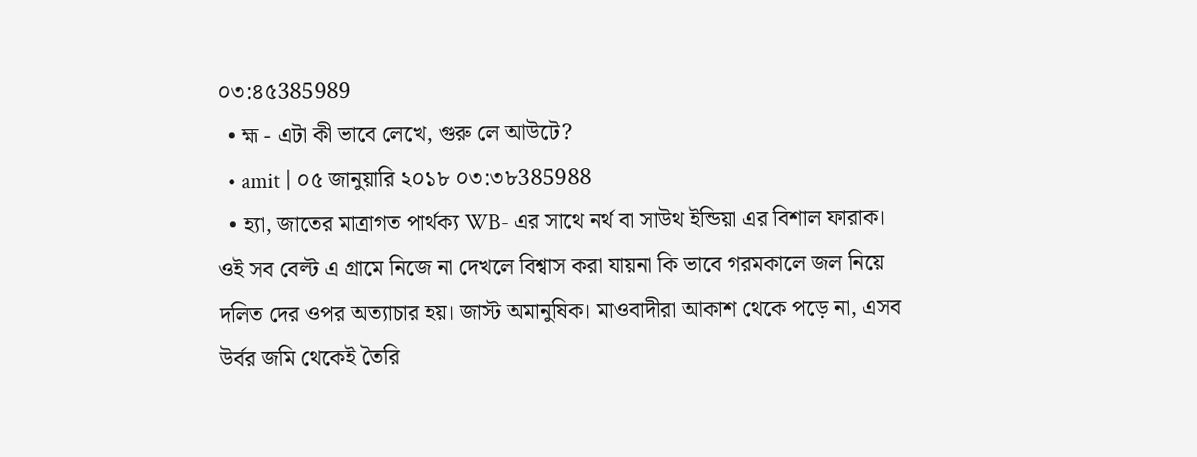০৩:৪৫385989
  • হ্ম - এটা কী ভাবে লেখে, গুরু লে আউটে?
  • amit | ০৫ জানুয়ারি ২০১৮ ০৩:৩৮385988
  • হ্যা, জাতের মাত্রাগত পার্থক্য WB- এর সাথে নর্থ বা সাউথ ইন্ডিয়া এর বিশাল ফারাক। ওই সব বেল্ট এ গ্রামে নিজে না দেখলে বিশ্বাস করা যায়না কি ভাবে গরমকালে জল নিয়ে দলিত দের ওপর অত্যাচার হয়। জাস্ট অমানুষিক। মাওবাদীরা আকাশ থেকে পড়ে না, এসব উর্বর জমি থেকেই তৈরি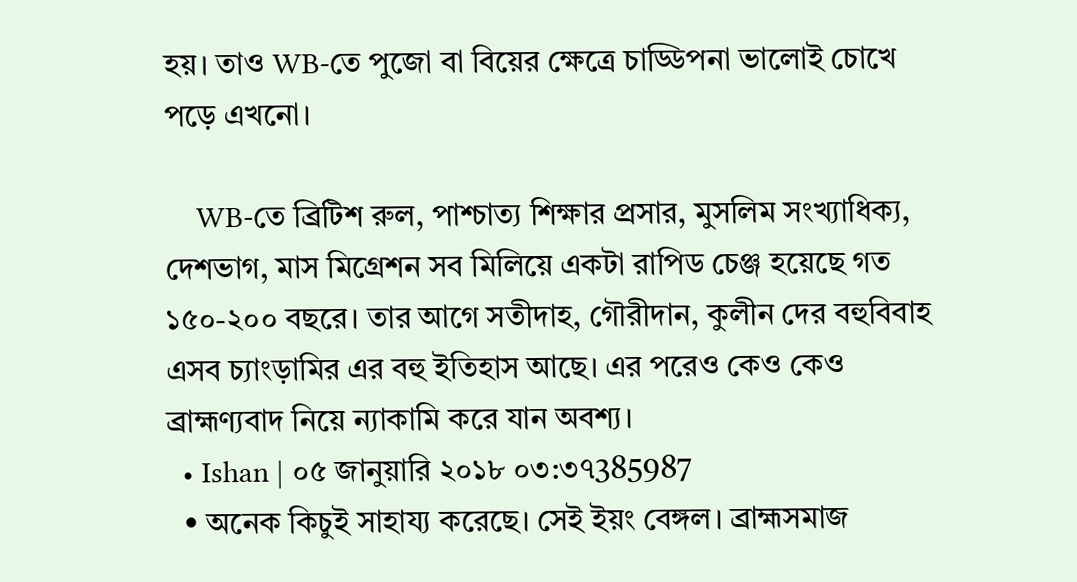হয়। তাও WB-তে পুজো বা বিয়ের ক্ষেত্রে চাড্ডিপনা ভালোই চোখে পড়ে এখনো।

    WB-তে ব্রিটিশ রুল, পাশ্চাত্য শিক্ষার প্রসার, মুসলিম সংখ্যাধিক্য, দেশভাগ, মাস মিগ্রেশন সব মিলিয়ে একটা রাপিড চেঞ্জ হয়েছে গত ১৫০-২০০ বছরে। তার আগে সতীদাহ, গৌরীদান, কুলীন দের বহুবিবাহ এসব চ্যাংড়ামির এর বহু ইতিহাস আছে। এর পরেও কেও কেও ব্রাহ্মণ্যবাদ নিয়ে ন্যাকামি করে যান অবশ্য।
  • Ishan | ০৫ জানুয়ারি ২০১৮ ০৩:৩৭385987
  • অনেক কিচুই সাহায্য করেছে। সেই ইয়ং বেঙ্গল। ব্রাহ্মসমাজ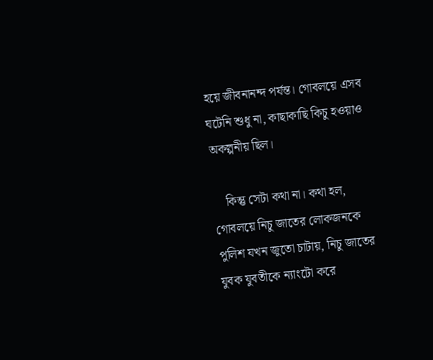হয়ে জীবনানন্দ পর্যন্ত। গোবলয়ে এসব ঘটেনি শুধু না, কাছাকাছি কিচু হওয়াও অকল্পনীয় ছিল।

    কিন্তু সেটা কথা না। কথা হল, গোবলয়ে নিচু জাতের লোকজনকে পুলিশ যখন জুতো চাটায়, নিচু জাতের যুবক যুবতীকে ন্যাংটো করে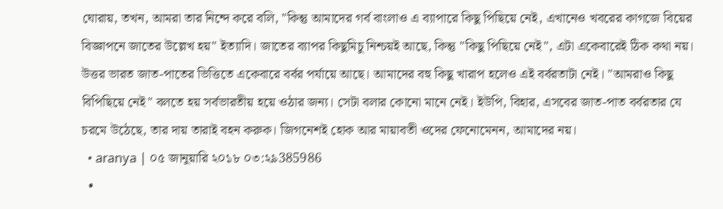ঘোরায়, তখন, আমরা তার নিন্দে করে বলি, "কিন্তু আমাদের গর্ব বাংলাও এ ব্যাপারে কিছু পিছিয়ে নেই, এখানেও খবরের কাগজে বিয়ের বিজ্ঞাপনে জাতের উল্লেখ হয়" ইত্যাদি। জাতের ব্যাপর কিছুমিচু নিশ্চয়ই আছে, কিন্তু "কিছু পিছিয়ে নেই", এটা একেবারেই ঠিক কথা নয়। উত্তর ভারত জাত-পাতের ভিত্তিতে একেবারে বর্বর পর্যায়ে আছে। আমাদের বহু কিছু খারাপ হলেও এই বর্বরতাটা নেই। "আমরাও কিছু বিপিছিয়ে নেই" বলতে হয় সর্বভারতীয় হয়ে ওঠার জন্য। সেটা বলার কোনো মানে নেই। ইউপি, বিহার, এসবের জাত-পাত বর্বরতার যে চরমে উঠেছে, তার দায় তারাই বহন করুক। জিগনেশই হোক আর মায়াবতী ওদের ফেনোমেনন, আমাদের নয়।
  • aranya | ০৫ জানুয়ারি ২০১৮ ০৩:২৯385986
  •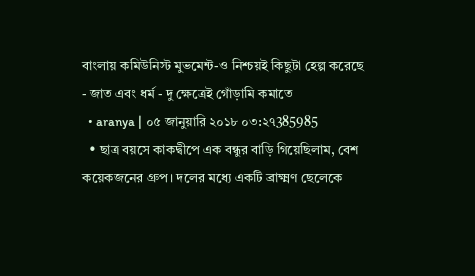বাংলায় কমিউনিস্ট মুভমেন্ট-ও নিশ্চয়ই কিছুটা হেল্প করেছে - জাত এবং ধর্ম - দু ক্ষেত্রেই গোঁড়ামি কমাতে
  • aranya | ০৫ জানুয়ারি ২০১৮ ০৩:২৭385985
  • ছাত্র বয়সে কাকদ্বীপে এক বন্ধুর বাড়ি গিয়েছিলাম, বেশ কয়েকজনের গ্রুপ। দলের মধ্যে একটি ব্রাক্ষ্মণ ছেলেকে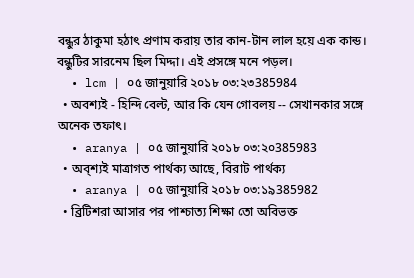বন্ধুর ঠাকুমা হঠাৎ প্রণাম করায় তার কান-টান লাল হয়ে এক কান্ড। বন্ধুটির সারনেম ছিল মিদ্দা। এই প্রসঙ্গে মনে পড়ল।
  • lcm | ০৫ জানুয়ারি ২০১৮ ০৩:২৩385984
  • অবশ্যই - হিন্দি বেল্ট, আর কি যেন গোবলয় -- সেখানকার সঙ্গে অনেক তফাৎ।
  • aranya | ০৫ জানুয়ারি ২০১৮ ০৩:২০385983
  • অব্শ্যই মাত্রাগত পার্থক্য আছে, বিরাট পার্থক্য
  • aranya | ০৫ জানুয়ারি ২০১৮ ০৩:১৯385982
  • ব্রিটিশরা আসার পর পাশ্চাত্য শিক্ষা তো অবিভক্ত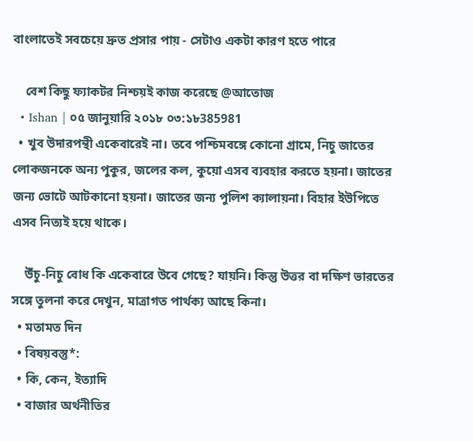বাংলাতেই সবচেয়ে দ্রুত প্রসার পায় - সেটাও একটা কারণ হতে পারে

    বেশ কিছু ফ্যাকটর নিশ্চয়ই কাজ করেছে @আতোজ
  • Ishan | ০৫ জানুয়ারি ২০১৮ ০৩:১৮385981
  • খুব উদারপন্থী একেবারেই না। তবে পশ্চিমবঙ্গে কোনো গ্রামে, নিচু জাতের লোকজনকে অন্য পুকুর, জলের কল, কুয়ো এসব ব্যবহার করতে হয়না। জাতের জন্য ভোটে আটকানো হয়না। জাতের জন্য পুলিশ ক্যালায়না। বিহার ইউপিতে এসব নিত্যই হয়ে থাকে।

    উঁচু-নিচু বোধ কি একেবারে উবে গেছে? যায়নি। কিন্তু উত্তর বা দক্ষিণ ভারতের সঙ্গে তুলনা করে দেখুন, মাত্রাগত পার্থক্য আছে কিনা।
  • মতামত দিন
  • বিষয়বস্তু*:
  • কি, কেন, ইত্যাদি
  • বাজার অর্থনীতির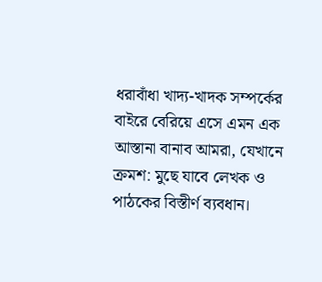ধরাবাঁধা খাদ্য-খাদক সম্পর্কের বাইরে বেরিয়ে এসে এমন এক আস্তানা বানাব আমরা, যেখানে ক্রমশ: মুছে যাবে লেখক ও পাঠকের বিস্তীর্ণ ব্যবধান।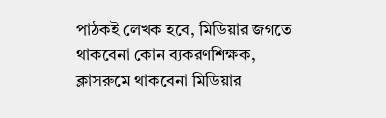পাঠকই লেখক হবে, মিডিয়ার জগতে থাকবেনা কোন ব্যকরণশিক্ষক, ক্লাসরুমে থাকবেনা মিডিয়ার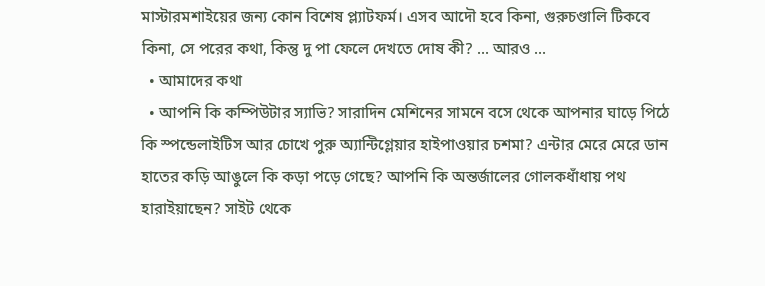মাস্টারমশাইয়ের জন্য কোন বিশেষ প্ল্যাটফর্ম। এসব আদৌ হবে কিনা, গুরুচণ্ডালি টিকবে কিনা, সে পরের কথা, কিন্তু দু পা ফেলে দেখতে দোষ কী? ... আরও ...
  • আমাদের কথা
  • আপনি কি কম্পিউটার স্যাভি? সারাদিন মেশিনের সামনে বসে থেকে আপনার ঘাড়ে পিঠে কি স্পন্ডেলাইটিস আর চোখে পুরু অ্যান্টিগ্লেয়ার হাইপাওয়ার চশমা? এন্টার মেরে মেরে ডান হাতের কড়ি আঙুলে কি কড়া পড়ে গেছে? আপনি কি অন্তর্জালের গোলকধাঁধায় পথ হারাইয়াছেন? সাইট থেকে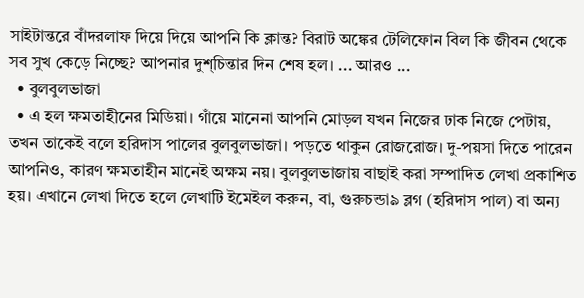সাইটান্তরে বাঁদরলাফ দিয়ে দিয়ে আপনি কি ক্লান্ত? বিরাট অঙ্কের টেলিফোন বিল কি জীবন থেকে সব সুখ কেড়ে নিচ্ছে? আপনার দুশ্‌চিন্তার দিন শেষ হল। ... আরও ...
  • বুলবুলভাজা
  • এ হল ক্ষমতাহীনের মিডিয়া। গাঁয়ে মানেনা আপনি মোড়ল যখন নিজের ঢাক নিজে পেটায়, তখন তাকেই বলে হরিদাস পালের বুলবুলভাজা। পড়তে থাকুন রোজরোজ। দু-পয়সা দিতে পারেন আপনিও, কারণ ক্ষমতাহীন মানেই অক্ষম নয়। বুলবুলভাজায় বাছাই করা সম্পাদিত লেখা প্রকাশিত হয়। এখানে লেখা দিতে হলে লেখাটি ইমেইল করুন, বা, গুরুচন্ডা৯ ব্লগ (হরিদাস পাল) বা অন্য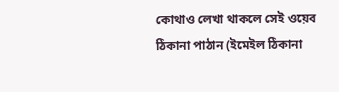কোথাও লেখা থাকলে সেই ওয়েব ঠিকানা পাঠান (ইমেইল ঠিকানা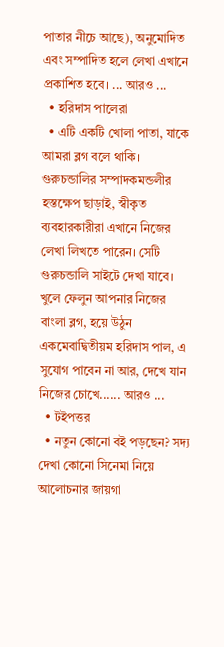পাতার নীচে আছে), অনুমোদিত এবং সম্পাদিত হলে লেখা এখানে প্রকাশিত হবে। ... আরও ...
  • হরিদাস পালেরা
  • এটি একটি খোলা পাতা, যাকে আমরা ব্লগ বলে থাকি। গুরুচন্ডালির সম্পাদকমন্ডলীর হস্তক্ষেপ ছাড়াই, স্বীকৃত ব্যবহারকারীরা এখানে নিজের লেখা লিখতে পারেন। সেটি গুরুচন্ডালি সাইটে দেখা যাবে। খুলে ফেলুন আপনার নিজের বাংলা ব্লগ, হয়ে উঠুন একমেবাদ্বিতীয়ম হরিদাস পাল, এ সুযোগ পাবেন না আর, দেখে যান নিজের চোখে...... আরও ...
  • টইপত্তর
  • নতুন কোনো বই পড়ছেন? সদ্য দেখা কোনো সিনেমা নিয়ে আলোচনার জায়গা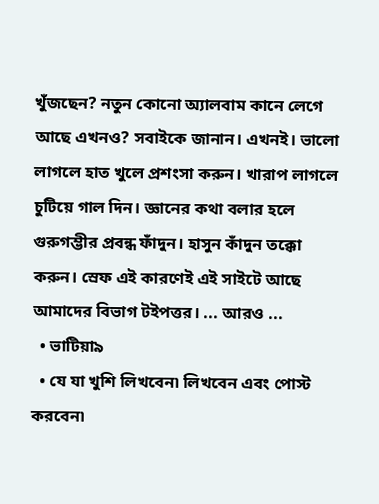খুঁজছেন? নতুন কোনো অ্যালবাম কানে লেগে আছে এখনও? সবাইকে জানান। এখনই। ভালো লাগলে হাত খুলে প্রশংসা করুন। খারাপ লাগলে চুটিয়ে গাল দিন। জ্ঞানের কথা বলার হলে গুরুগম্ভীর প্রবন্ধ ফাঁদুন। হাসুন কাঁদুন তক্কো করুন। স্রেফ এই কারণেই এই সাইটে আছে আমাদের বিভাগ টইপত্তর। ... আরও ...
  • ভাটিয়া৯
  • যে যা খুশি লিখবেন৷ লিখবেন এবং পোস্ট করবেন৷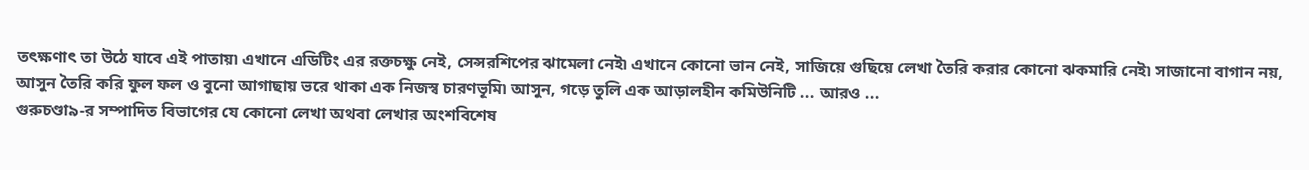তৎক্ষণাৎ তা উঠে যাবে এই পাতায়৷ এখানে এডিটিং এর রক্তচক্ষু নেই, সেন্সরশিপের ঝামেলা নেই৷ এখানে কোনো ভান নেই, সাজিয়ে গুছিয়ে লেখা তৈরি করার কোনো ঝকমারি নেই৷ সাজানো বাগান নয়, আসুন তৈরি করি ফুল ফল ও বুনো আগাছায় ভরে থাকা এক নিজস্ব চারণভূমি৷ আসুন, গড়ে তুলি এক আড়ালহীন কমিউনিটি ... আরও ...
গুরুচণ্ডা৯-র সম্পাদিত বিভাগের যে কোনো লেখা অথবা লেখার অংশবিশেষ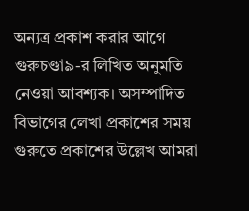অন্যত্র প্রকাশ করার আগে গুরুচণ্ডা৯-র লিখিত অনুমতি নেওয়া আবশ্যক। অসম্পাদিত বিভাগের লেখা প্রকাশের সময় গুরুতে প্রকাশের উল্লেখ আমরা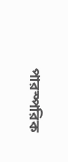পারস্পরিক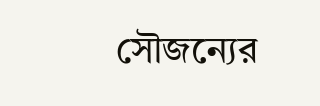সৌজন্যের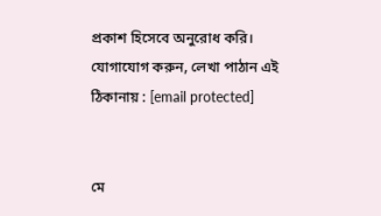প্রকাশ হিসেবে অনুরোধ করি। যোগাযোগ করুন, লেখা পাঠান এই ঠিকানায় : [email protected]


মে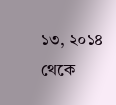১৩, ২০১৪ থেকে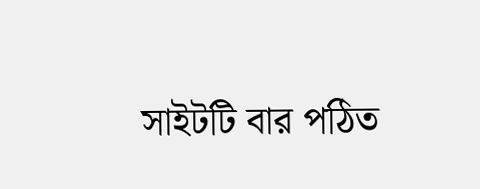সাইটটি বার পঠিত